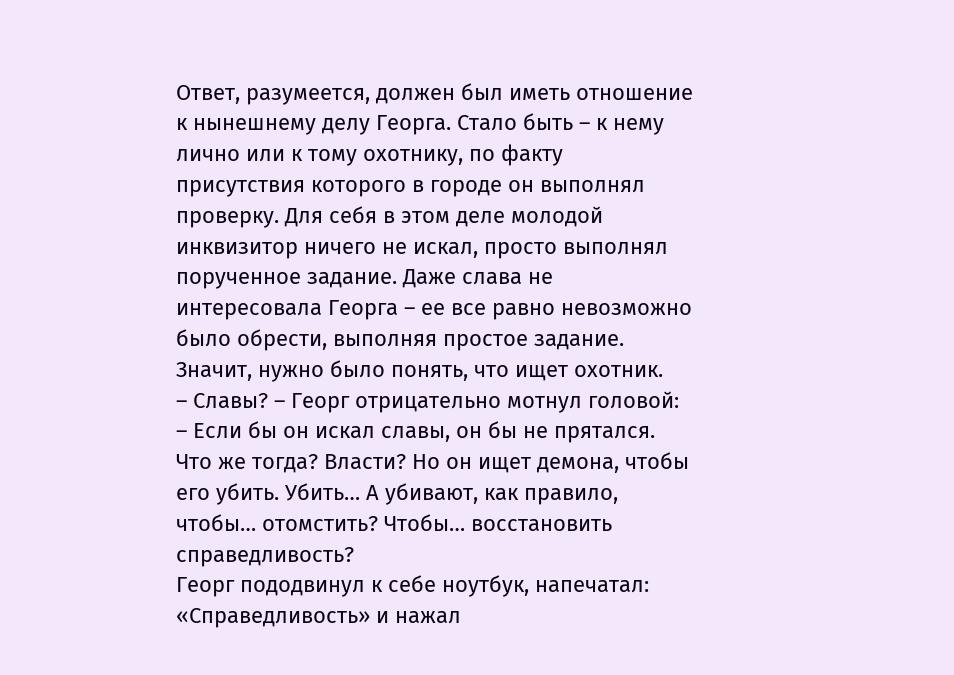Ответ, разумеется, должен был иметь отношение к нынешнему делу Георга. Стало быть – к нему лично или к тому охотнику, по факту присутствия которого в городе он выполнял проверку. Для себя в этом деле молодой инквизитор ничего не искал, просто выполнял порученное задание. Даже слава не интересовала Георга – ее все равно невозможно было обрести, выполняя простое задание.
Значит, нужно было понять, что ищет охотник.
– Славы? – Георг отрицательно мотнул головой: – Если бы он искал славы, он бы не прятался. Что же тогда? Власти? Но он ищет демона, чтобы его убить. Убить… А убивают, как правило, чтобы… отомстить? Чтобы… восстановить справедливость?
Георг пододвинул к себе ноутбук, напечатал: «Справедливость» и нажал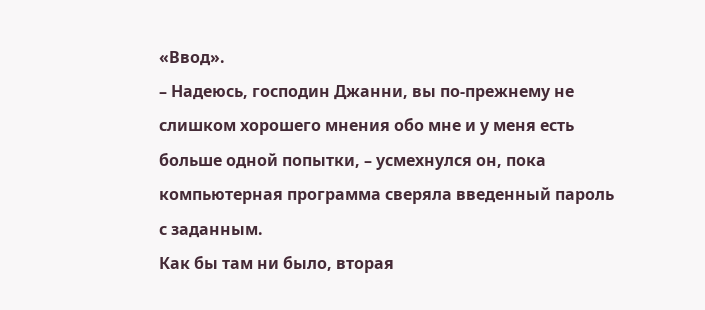«Ввод».
– Надеюсь, господин Джанни, вы по-прежнему не слишком хорошего мнения обо мне и у меня есть больше одной попытки, – усмехнулся он, пока компьютерная программа сверяла введенный пароль с заданным.
Как бы там ни было, вторая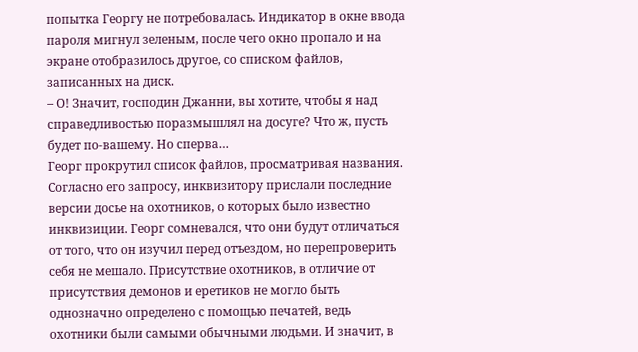попытка Георгу не потребовалась. Индикатор в окне ввода пароля мигнул зеленым, после чего окно пропало и на экране отобразилось другое, со списком файлов, записанных на диск.
– О! Значит, господин Джанни, вы хотите, чтобы я над справедливостью поразмышлял на досуге? Что ж, пусть будет по-вашему. Но сперва…
Георг прокрутил список файлов, просматривая названия. Согласно его запросу, инквизитору прислали последние версии досье на охотников, о которых было известно инквизиции. Георг сомневался, что они будут отличаться от того, что он изучил перед отъездом, но перепроверить себя не мешало. Присутствие охотников, в отличие от присутствия демонов и еретиков не могло быть однозначно определено с помощью печатей, ведь охотники были самыми обычными людьми. И значит, в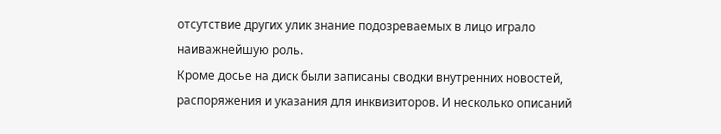отсутствие других улик знание подозреваемых в лицо играло наиважнейшую роль.
Кроме досье на диск были записаны сводки внутренних новостей, распоряжения и указания для инквизиторов. И несколько описаний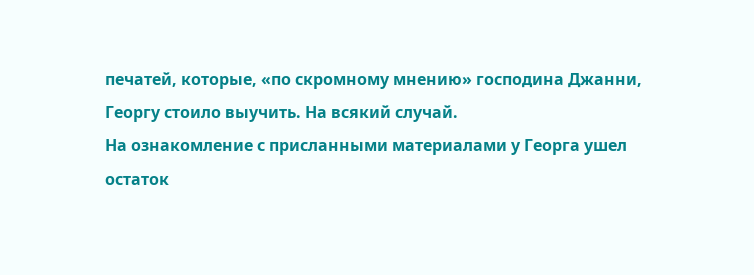печатей, которые, «по скромному мнению» господина Джанни, Георгу стоило выучить. На всякий случай.
На ознакомление с присланными материалами у Георга ушел остаток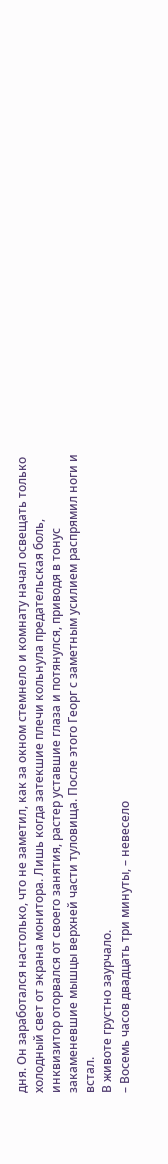дня. Он заработался настолько, что не заметил, как за окном стемнело и комнату начал освещать только холодный свет от экрана монитора. Лишь когда затекшие плечи кольнула предательская боль, инквизитор оторвался от своего занятия, растер уставшие глаза и потянулся, приводя в тонус закаменевшие мышцы верхней части туловища. После этого Георг с заметным усилием распрямил ноги и встал.
В животе грустно заурчало.
– Восемь часов двадцать три минуты, – невесело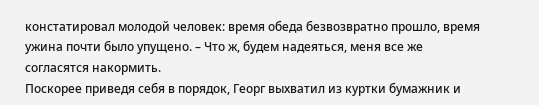констатировал молодой человек: время обеда безвозвратно прошло, время ужина почти было упущено. – Что ж, будем надеяться, меня все же согласятся накормить.
Поскорее приведя себя в порядок, Георг выхватил из куртки бумажник и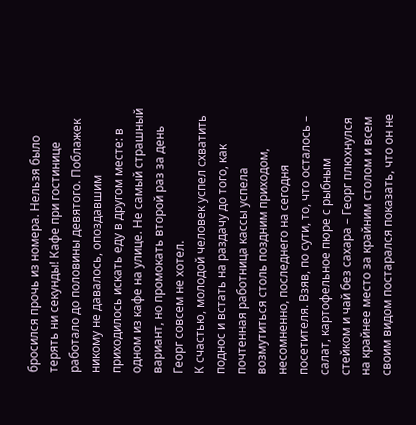бросился прочь из номера. Нельзя было терять ни секунды! Кафе при гостинице работало до половины девятого. Поблажек никому не давалось, опоздавшим приходилось искать еду в другом месте: в одном из кафе на улице. Не самый страшный вариант, но промокать второй раз за день Георг совсем не хотел.
К счастью, молодой человек успел схватить поднос и встать на раздачу до того, как почтенная работница кассы успела возмутиться столь поздним приходом, несомненно, последнего на сегодня посетителя. Взяв, по сути, то, что осталось – салат, картофельное пюре с рыбным стейком и чай без сахара – Георг плюхнулся на крайнее место за крайним столом и всем своим видом постарался показать, что он не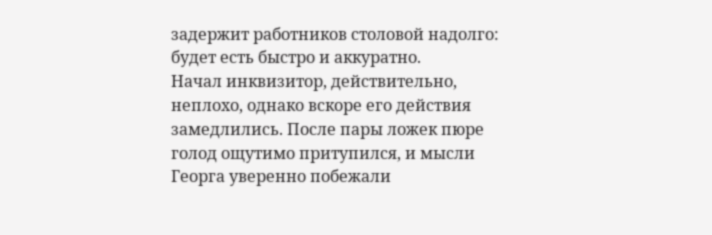задержит работников столовой надолго: будет есть быстро и аккуратно.
Начал инквизитор, действительно, неплохо, однако вскоре его действия замедлились. После пары ложек пюре голод ощутимо притупился, и мысли Георга уверенно побежали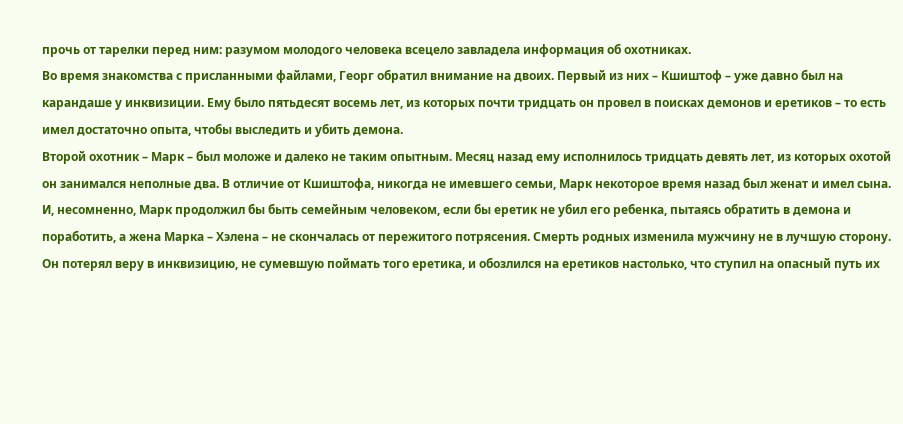прочь от тарелки перед ним: разумом молодого человека всецело завладела информация об охотниках.
Во время знакомства с присланными файлами, Георг обратил внимание на двоих. Первый из них – Кшиштоф – уже давно был на карандаше у инквизиции. Ему было пятьдесят восемь лет, из которых почти тридцать он провел в поисках демонов и еретиков – то есть имел достаточно опыта, чтобы выследить и убить демона.
Второй охотник – Марк – был моложе и далеко не таким опытным. Месяц назад ему исполнилось тридцать девять лет, из которых охотой он занимался неполные два. В отличие от Кшиштофа, никогда не имевшего семьи, Марк некоторое время назад был женат и имел сына. И, несомненно, Марк продолжил бы быть семейным человеком, если бы еретик не убил его ребенка, пытаясь обратить в демона и поработить, а жена Марка – Хэлена – не скончалась от пережитого потрясения. Смерть родных изменила мужчину не в лучшую сторону. Он потерял веру в инквизицию, не сумевшую поймать того еретика, и обозлился на еретиков настолько, что ступил на опасный путь их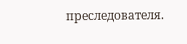преследователя.